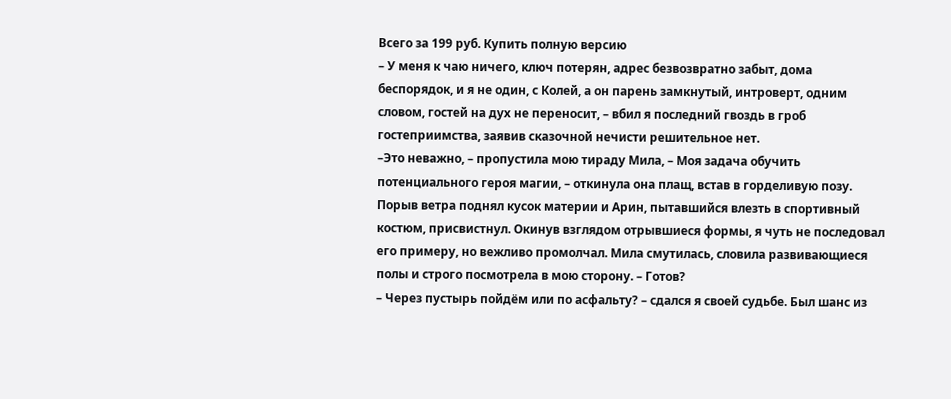Всего за 199 руб. Купить полную версию
– У меня к чаю ничего, ключ потерян, адрес безвозвратно забыт, дома беспорядок, и я не один, с Колей, а он парень замкнутый, интроверт, одним словом, гостей на дух не переносит, – вбил я последний гвоздь в гроб гостеприимства, заявив сказочной нечисти решительное нет.
–Это неважно, – пропустила мою тираду Мила, – Моя задача обучить потенциального героя магии, – откинула она плащ, встав в горделивую позу. Порыв ветра поднял кусок материи и Арин, пытавшийся влезть в спортивный костюм, присвистнул. Окинув взглядом отрывшиеся формы, я чуть не последовал его примеру, но вежливо промолчал. Мила смутилась, словила развивающиеся полы и строго посмотрела в мою сторону. – Готов?
– Через пустырь пойдём или по асфальту? – сдался я своей судьбе. Был шанс из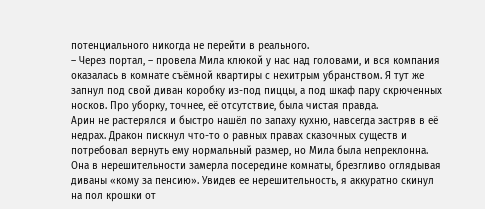потенциального никогда не перейти в реального.
– Через портал, – провела Мила клюкой у нас над головами, и вся компания оказалась в комнате съёмной квартиры с нехитрым убранством. Я тут же запнул под свой диван коробку из-под пиццы, а под шкаф пару скрюченных носков. Про уборку, точнее, её отсутствие, была чистая правда.
Арин не растерялся и быстро нашёл по запаху кухню, навсегда застряв в её недрах. Дракон пискнул что-то о равных правах сказочных существ и потребовал вернуть ему нормальный размер, но Мила была непреклонна. Она в нерешительности замерла посередине комнаты, брезгливо оглядывая диваны «кому за пенсию». Увидев ее нерешительность, я аккуратно скинул на пол крошки от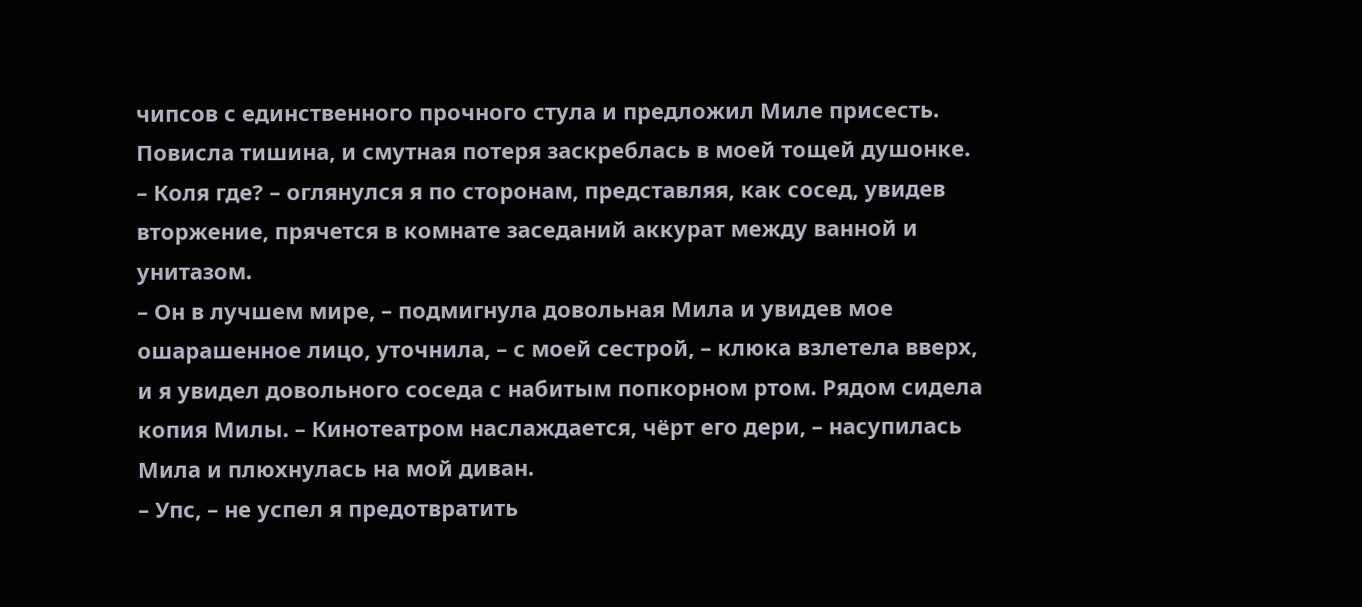чипсов с единственного прочного стула и предложил Миле присесть. Повисла тишина, и смутная потеря заскреблась в моей тощей душонке.
– Коля где? – оглянулся я по сторонам, представляя, как сосед, увидев вторжение, прячется в комнате заседаний аккурат между ванной и унитазом.
– Он в лучшем мире, – подмигнула довольная Мила и увидев мое ошарашенное лицо, уточнила, – с моей сестрой, – клюка взлетела вверх, и я увидел довольного соседа с набитым попкорном ртом. Рядом сидела копия Милы. – Кинотеатром наслаждается, чёрт его дери, – насупилась Мила и плюхнулась на мой диван.
– Упс, – не успел я предотвратить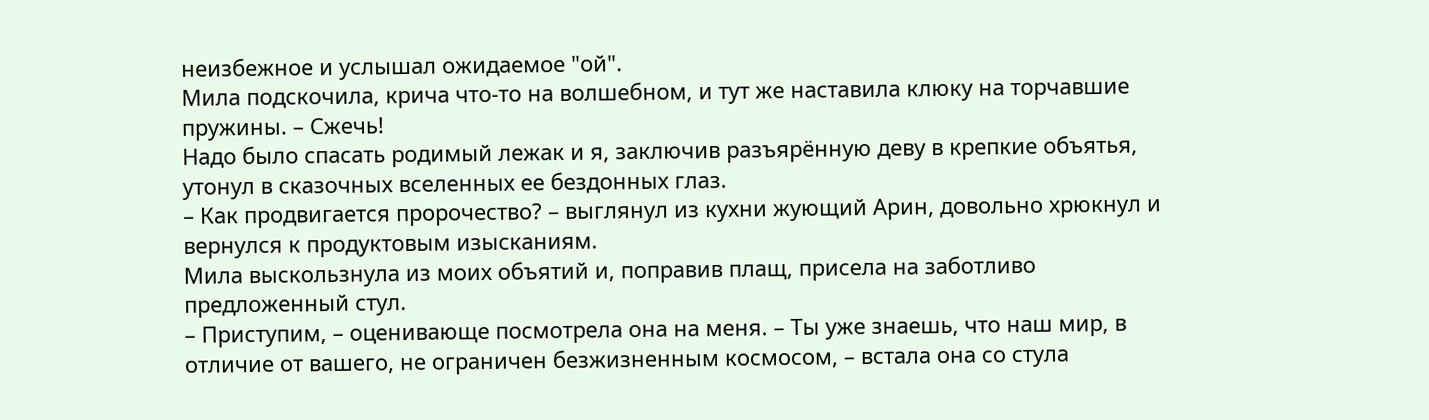неизбежное и услышал ожидаемое "ой".
Мила подскочила, крича что-то на волшебном, и тут же наставила клюку на торчавшие пружины. – Сжечь!
Надо было спасать родимый лежак и я, заключив разъярённую деву в крепкие объятья, утонул в сказочных вселенных ее бездонных глаз.
– Как продвигается пророчество? – выглянул из кухни жующий Арин, довольно хрюкнул и вернулся к продуктовым изысканиям.
Мила выскользнула из моих объятий и, поправив плащ, присела на заботливо предложенный стул.
– Приступим, – оценивающе посмотрела она на меня. – Ты уже знаешь, что наш мир, в отличие от вашего, не ограничен безжизненным космосом, – встала она со стула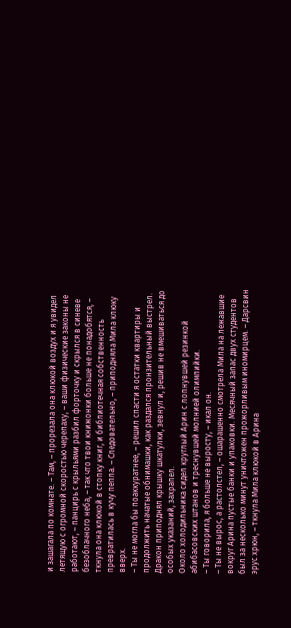и зашагала по комнате. – Там, – прорезала она клюкой воздух и я увидел летящую с огромной скоростью черепаху, – ваши физические законы не работают, – панцирь с крыльями разбил форточку и скрылся в синеве безоблачного неба, – так что твои книжонки больше не понадобятся, – ткнула она клюкой в стопку книг, и библиотечная собственность превратилась в кучу пепла. – Следовательно, – приподняла Мила клюку вверх.
– Ты не могла бы поаккуратнее, – решил спасти я остатки квартиры и продолжить начатые обнимашки, как раздался пронзительный выстрел. Дракон приподнял крышку шкатулки, зевнул и, решив не вмешиваться до особых указаний, захрапел.
Около холодильника сидел круглый Арин с лопнувшей резинкой абибасовских штанов и треснувшей молнией олимпийки.
– Ты говорила, я больше не выросту, – икал он.
– Ты не вырос, а растолстел, – ошарашенно смотрела Мила на лежавшие вокруг Арина пустые банки и упаковки. Месячный запас двух студентов был за несколько минут уничтожен прожорливым иномирцем. – Дарсвин эрус хрюн, – ткнула Мила клюкой в Арина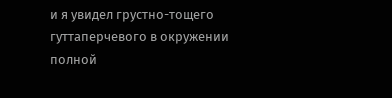и я увидел грустно-тощего гуттаперчевого в окружении полной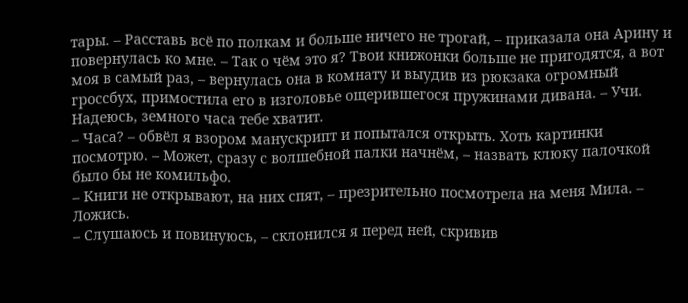тары. – Расставь всё по полкам и больше ничего не трогай, – приказала она Арину и повернулась ко мне. – Так о чём это я? Твои книжонки больше не пригодятся, а вот моя в самый раз, – вернулась она в комнату и выудив из рюкзака огромный гроссбух, примостила его в изголовье ощерившегося пружинами дивана. – Учи. Надеюсь, земного часа тебе хватит.
– Часа? – обвёл я взором манускрипт и попытался открыть. Хоть картинки посмотрю. – Может, сразу с волшебной палки начнём, – назвать клюку палочкой было бы не комильфо.
– Книги не открывают, на них спят, – презрительно посмотрела на меня Мила. – Ложись.
– Слушаюсь и повинуюсь, – склонился я перед ней, скривив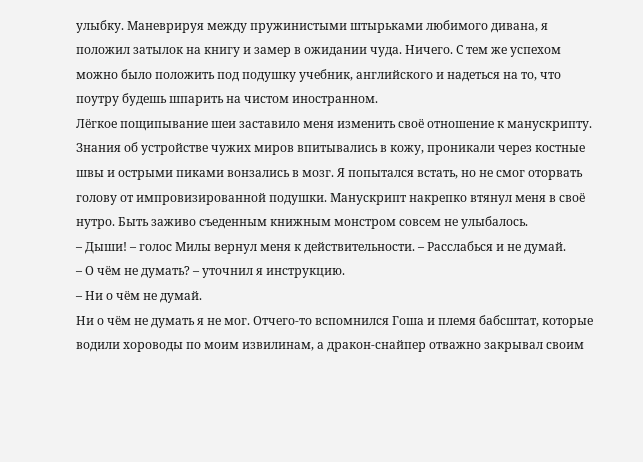улыбку. Маневрируя между пружинистыми штырьками любимого дивана, я положил затылок на книгу и замер в ожидании чуда. Ничего. С тем же успехом можно было положить под подушку учебник, английского и надеться на то, что поутру будешь шпарить на чистом иностранном.
Лёгкое пощипывание шеи заставило меня изменить своё отношение к манускрипту. Знания об устройстве чужих миров впитывались в кожу, проникали через костные швы и острыми пиками вонзались в мозг. Я попытался встать, но не смог оторвать голову от импровизированной подушки. Манускрипт накрепко втянул меня в своё нутро. Быть заживо съеденным книжным монстром совсем не улыбалось.
– Дыши! – голос Милы вернул меня к действительности. – Расслабься и не думай.
– О чём не думать? – уточнил я инструкцию.
– Ни о чём не думай.
Ни о чём не думать я не мог. Отчего-то вспомнился Гоша и племя бабсштат, которые водили хороводы по моим извилинам, а дракон-снайпер отважно закрывал своим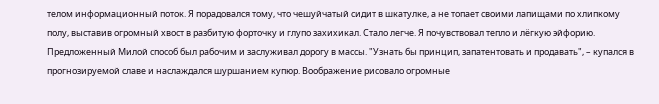телом информационный поток. Я порадовался тому, что чешуйчатый сидит в шкатулке, а не топает своими лапищами по хлипкому полу, выставив огромный хвост в разбитую форточку и глупо захихикал. Стало легче. Я почувствовал тепло и лёгкую эйфорию. Предложенный Милой способ был рабочим и заслуживал дорогу в массы. "Узнать бы принцип, запатентовать и продавать", – купался в прогнозируемой славе и наслаждался шуршанием купюр. Воображение рисовало огромные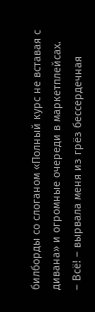билборды со слоганом «Полный курс не вставая с дивана» и огромные очереди в маркетплейсах.
– Всё! – вырвала меня из грёз бессердечная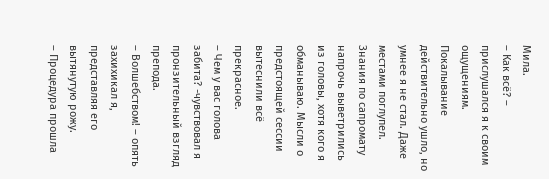Мила.
– Как всё? – прислушался я к своим ощущениям. Покалывание действительно ушло, но умнее я не стал. Даже местами поглупел. Знания по сапромату напрочь выветрились из головы, хотя кого я обманываю. Мысли о предстоящей сессии вытеснили всё прекрасное.
– Чем у вас голова забита? -чувствовал я пронзительный взгляд препода.
– Волшебством! – опять захихикал я, представляя его вытянутую рожу.
– Процедура прошла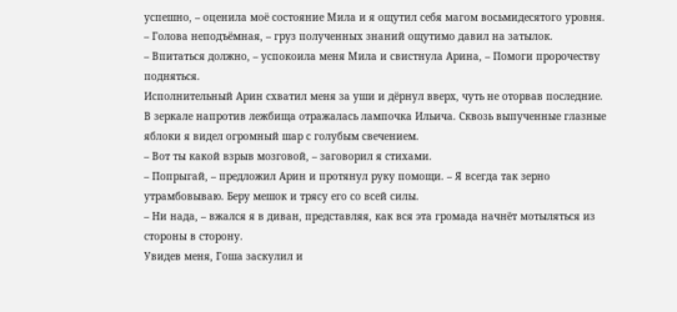успешно, – оценила моё состояние Мила и я ощутил себя магом восьмидесятого уровня.
– Голова неподъёмная, – груз полученных знаний ощутимо давил на затылок.
– Впитаться должно, – успокоила меня Мила и свистнула Арина, – Помоги пророчеству подняться.
Исполнительный Арин схватил меня за уши и дёрнул вверх, чуть не оторвав последние. В зеркале напротив лежбища отражалась лампочка Ильича. Сквозь выпученные глазные яблоки я видел огромный шар с голубым свечением.
– Вот ты какой взрыв мозговой, – заговорил я стихами.
– Попрыгай, – предложил Арин и протянул руку помощи. – Я всегда так зерно утрамбовываю. Беру мешок и трясу его со всей силы.
– Ни нада, – вжался я в диван, представляя, как вся эта громада начнёт мотыляться из стороны в сторону.
Увидев меня, Гоша заскулил и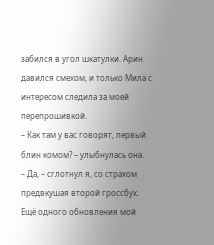забился в угол шкатулки. Арин давился смехом, и только Мила с интересом следила за моей перепрошивкой.
– Как там у вас говорят, первый блин комом? – улыбнулась она.
– Да, – сглотнул я, со страхом предвкушая второй гроссбух. Ещё одного обновления мой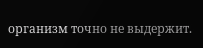организм точно не выдержит.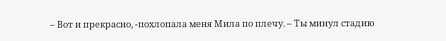– Вот и прекрасно, -похлопала меня Мила по плечу. – Ты минул стадию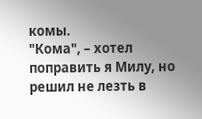комы.
"Кома", – хотел поправить я Милу, но решил не лезть в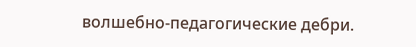волшебно-педагогические дебри.